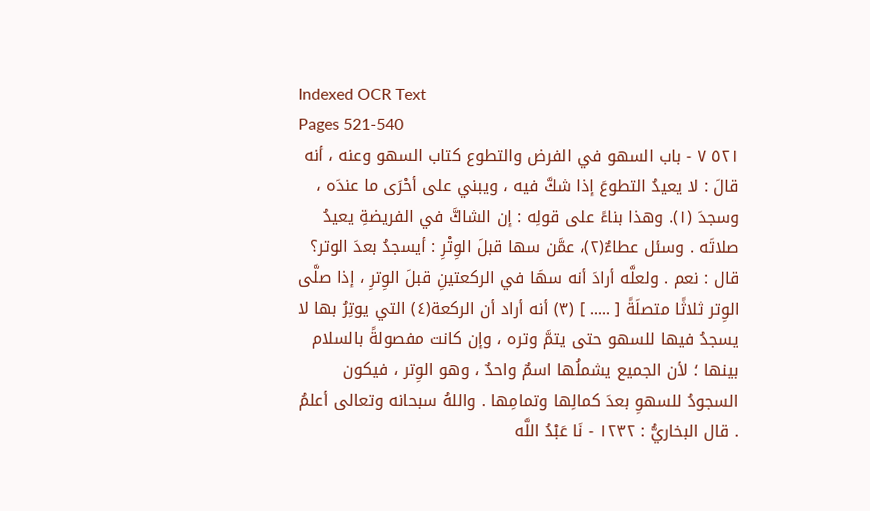Indexed OCR Text
Pages 521-540
٥٢١ ٧ - باب السهو في الفرض والتطوع کتاب السهو وعنه ، أنه قالَ : لا يعيدُ التطوعَ إذا شكَّ فيه ، ويبني على أحْرَى ما عندَه ، وسجدَ (١). وهذا بناءً على قولِه : إن الشاكَّ في الفريضةِ يعيدُ صلاتَه . وسئل عطاءٌ(٢)، عمَّن سها قبلَ الوِتْرِ : أيسجدُ بعدَ الوتر؟ قال : نعم . ولعلَّه أرادَ أنه سهَا في الركعتينِ قبلَ الوِترِ ، إذا صلَّى الوِتر ثلاثًا متصلَةً [ ..... ] (٣) أنه أراد أن الركعة(٤) التي يوتِرُ بها لا يسجدُ فيها للسهو حتى يتمَّ وتره ، وإن كانت مفصولةً بالسلام بينها ؛ لأن الجميع يشملُها اسمٌ واحدٌ ، وهو الوِتر ، فيكون السجودُ للسهوِ بعدَ كمالِها وتمامِها . واللهُ سبحانه وتعالى أعلمُ . قال البخاريُّ : ١٢٣٢ - نَا عَبْدُ اللَّه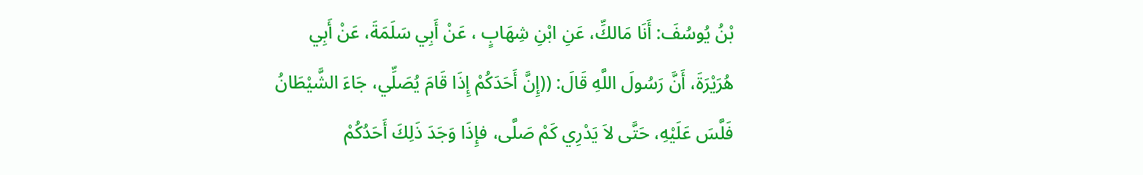بْنُ يُوسُفَ: أَنَا مَالكِّ، عَنِ ابْنِ شِهَابٍ ، عَنْ أَبِي سَلَمَةَ، عَنْ أَبِي هُرَيْرَةَ، أَنَّ رَسُولَ اللَّهِ قَالَ: ((إِنَّ أَحَدَكُمْ إِذَا قَامَ يُصَلِّي، جَاءَ الشَّيْطَانُ فَلَّسَ عَلَيْهِ، حَتَّى لاَ يَدْرِي كَمْ صَلَّى، فإِذَا وَجَدَ ذَلِكَ أَحَدُكُمْ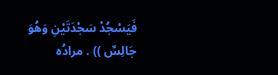فَيَسْجُدْ سَجْدَتَيْنِ وَهُوَ جَالِسٌ )) . مرادُه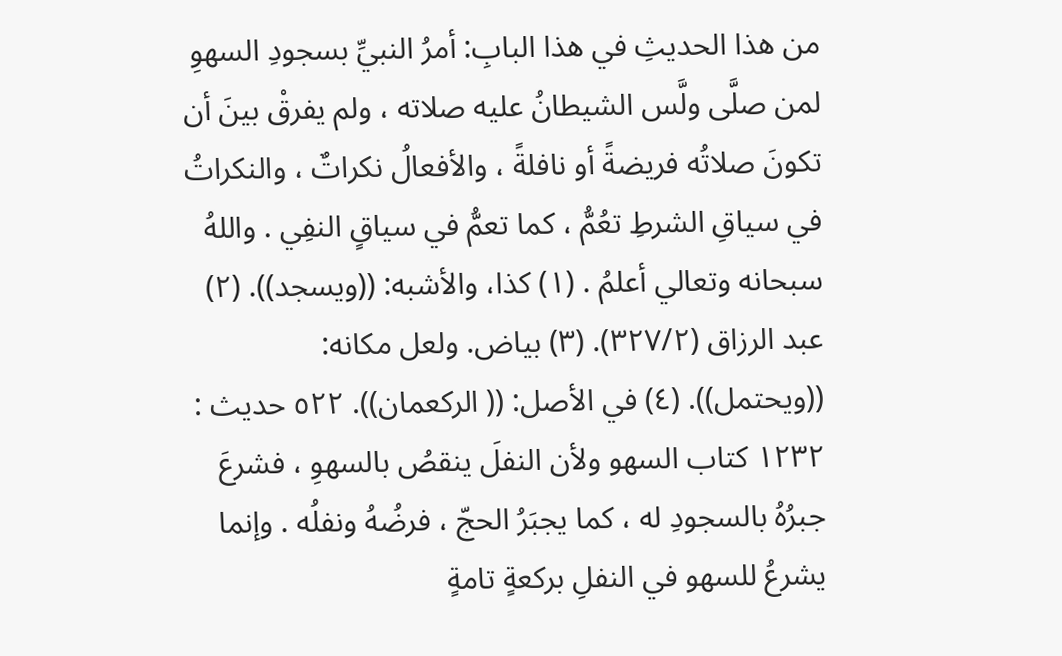من هذا الحديثِ في هذا البابِ: أمرُ النبيِّ بسجودِ السهوِ لمن صلَّى ولَّس الشيطانُ عليه صلاته ، ولم يفرقْ بينَ أن تكونَ صلاتُه فريضةً أو نافلةً ، والأفعالُ نكراتٌ ، والنكراتُ في سياقِ الشرطِ تعُمُّ ، كما تعمُّ في سياقٍ النفِي . واللهُ سبحانه وتعالي أعلمُ . (١) كذا، والأشبه: ((ويسجد)). (٢) عبد الرزاق (٣٢٧/٢). (٣) بياض. ولعل مكانه: ((ويحتمل)). (٤) في الأصل: (( الركعمان)). ٥٢٢ حديث : ١٢٣٢ کتاب السهو ولأن النفلَ ينقصُ بالسهوِ ، فشرعَ جبرُهُ بالسجودِ له ، كما يجبَرُ الحجّ ، فرضُهُ ونفلُه . وإنما يشرعُ للسهو في النفلِ بركعةٍ تامةٍ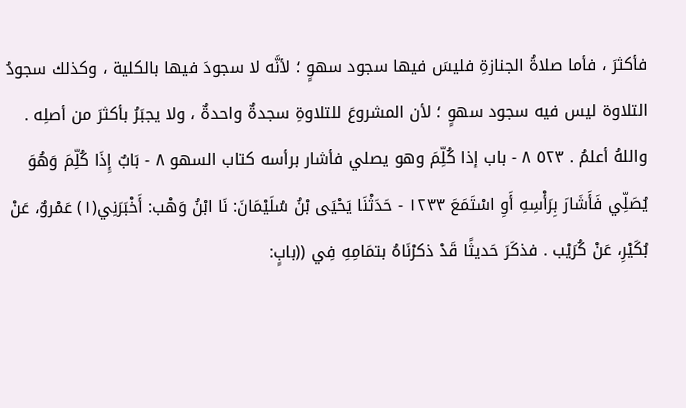فأكثرَ ، فأما صلاةُ الجنازةِ فليسَ فيها سجود سهوٍ ؛ لأنَّه لا سجودَ فيها بالكلية ، وكذلك سجودُ التلاوة ليس فيه سجود سهوٍ ؛ لأن المشروعَ للتلاوةِ سجدةٌ واحدةٌ ، ولا يجبَرُ بأكثرَ من أصلِه . واللهُ أعلمُ . ٥٢٣ ٨ - باب إذا كُلِّمَ وهو يصلي فأشار برأسه کتاب السھو ٨ - بَابٌ إِذَا كُلِّمَ وَهُوَ يُصَلِّي فَأَشَارَ بِرَأْسِهِ أَوِ اسْتَمَعَ ١٢٣٣ - حَدَثْنَا يَحْيَى بْنُ سُلَيْمَانَ: نَا ابْنُ وَهْب: أَخْبَرَنِي(١) عَمْروٌ، عَنْ بُكَيْرِ، عَنْ كُرَيْب . فذكَرَ حَديثًا قَدْ ذكرْنَاهُ بتمَامِهِ فِي ((بابٍ: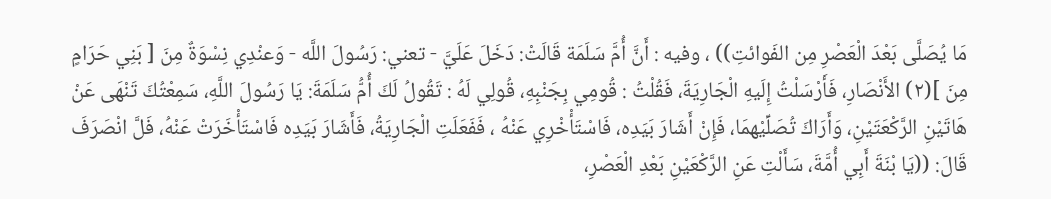مَا يُصَلَّى بَعْدَ الْعَصْرِ مِن الفَوائتِ)) ، وفيه : أَنَّ أُمَّ سَلَمَة قَالَتْ: دَخَلَ عَلَيَّ - تعني: رَسُولَ اللَّه - وَعنْدِي نِسْوَةٌ مِنَ [ بَنِي حَرَامٍ مِنَ ](٢) الأَنْصَارِ، فَأَرْسَلْتُ إِلَيهِ الْجَارِيَةَ، فَقُلْتُ : قُومِي بِجَنْبِهِ، قُولِي لَهُ : تَقُولُ لَكَ أُمُّ سَلَمَةَ: يَا رَسُولَ اللَّهِ، سَمِعْتُكَ تَنْهَى عَنْ هَاتَيْنِ الرَّكْعَتَيْنِ، وَأَرَاكَ تُصَلِّيْهمَا، فَإِنْ أَشَارَ بَيَدِه، فَاسْتَأْخْرِي عَنْهُ ، فَفَعَلَتِ الْجَارِيَةُ، فَأَشَارَ بَيَدِه فَاسْتَأْخَرَتْ عَنْهُ، فَلَّ انْصَرَفَ قَالَ: ((يَا بْنَةَ أَبِي أُمَّةَ، سَأَلْتِ عَنِ الرَّكْعَيْنِ بَعْدِ الْعَصْرِ،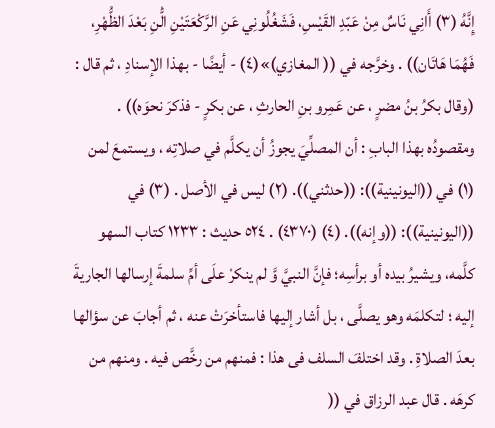إِنَّهُ (٣) أَانِي نَاسٌ مِنْ عَبّدِ القَيْسِ، فَشَغُلُونِي عَنِ الرَّكْعَتَيْنِ الَّْنِ بَعْدَ الظُّهْرِ، فَهُمَا هَاتَان)) . وخرَّجه في (( المغازي)»(٤) - أيضًا - بهذا الإسنادِ ، ثم قال : (وقال بكرُ بنُ مضرٍ ، عن عَمِرو بنِ الحارثِ ، عن بكرٍ - فذكرَ نحوَه)) . ومقصودُه بهذا البابِ : أن المصلِّيَ يجوزُ أن يكلَّم في صلاتِه ، ويستمعَ لمن (١) في ((اليونينية)): ((حدثني)). (٢) ليس في الأصل . (٣) في ((اليونينية)): ((وإنه)). (٤) (٤٣٧٠) . ٥٢٤ حديث : ١٢٣٣ کتاب السھو كلَّمه، ويشيرُ بيده أو برأسِه؛ فإنَّ النبيَّ وَّ لم ينكرْ علَى أمِّ سلمةَ إرسالها الجاريةَ إليه ؛ لتكلمَه وهو يصلَّى ، بل أشار إليها فاستأخرَتْ عنه ، ثم أجابَ عن سؤالها بعدَ الصلاةِ . وقد اختلفَ السلف فى هذا : فمنهم من رخَّص فيه . ومنهم من كرهَه . قال عبد الرزاق في ((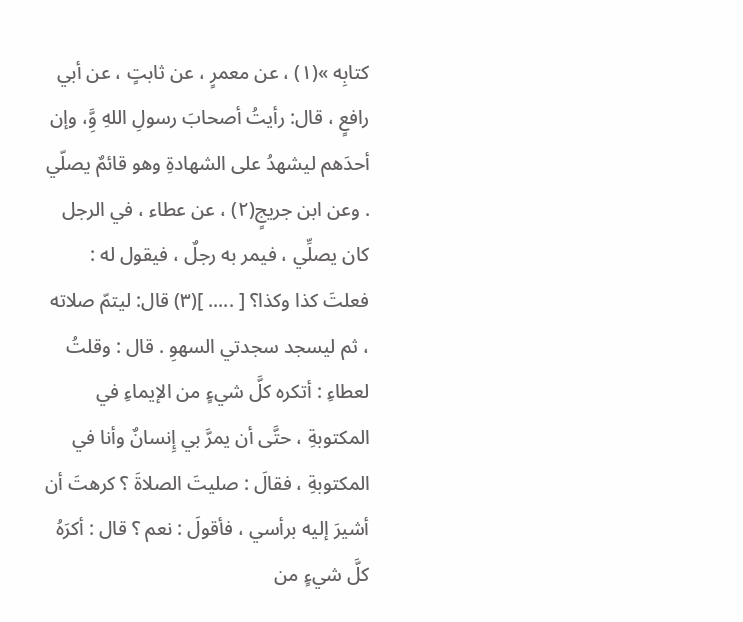كتابِه »(١) ، عن معمرٍ ، عن ثابتٍ ، عن أبي رافعٍ ، قال: رأيتُ أصحابَ رسولِ اللهِ وَِّ، وإن أحدَهم ليشهدُ على الشهادةِ وهو قائمٌ يصلّي . وعن ابن جريجٍ(٢) ، عن عطاء ، في الرجل كان يصلِّي ، فيمر به رجلٌ ، فيقول له : فعلتَ كذا وكذا؟ [ ..... ](٣) قال: ليتمّ صلاته ، ثم ليسجد سجدتي السهوِ . قال : وقلتُ لعطاءِ : أتكره كلَّ شيءٍ من الإيماءِ في المكتوبةِ ، حتَّى أن يمرَّ بي إِنسانٌ وأنا في المكتوبةِ ، فقالَ : صليتَ الصلاةَ ؟ كرهتَ أن أشيرَ إليه برأسي ، فأقولَ : نعم ؟ قال : أكرَهُ كلَّ شيءٍ من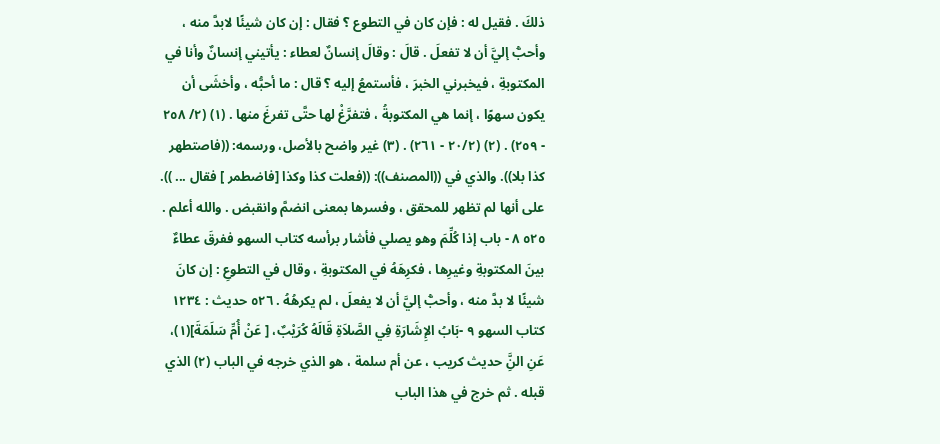ذلكَ . فقيل له : فإن كان في التطوع ؟ فقال : إن كان شيئًا لابدَّ منه ، وأحبُّ إليَّ أن لا تفعلَ . قالَ : وقالَ إنسانٌ لعطاء : يأتيني إنسانٌ وأنا في المكتوبةِ ، فيخبرني الخبرَ ، فأستمعُ إليه ؟ قال : ما أحبُّه ، وأخشَى أن يكون سهوًا ، إنما هي المكتوبةُ ، فتفرَّغْ لها حتَّى تفرغَ منها . (١) (٢/ ٢٥٨ - ٢٥٩) . (٢) (٢٠/٢ - ٢٦١) . (٣) غير واضح بالأصل، ورسمه: ((فاصتطهر كذا بلا)). والذي في ((المصنف)): ((فعلت كذا وكذا [فاضطمر ] فقال ... )). على أنها لم تظهر للمحقق ، وفسرها بمعنى انضمَّ وانقبض . والله أعلم . ٥٢٥ ٨ - باب إذا كُلِّمَ وهو يصلي فأشار برأسه کتاب السھو ففرقَ عطاءٌ بينَ المكتوبةِ وغيرِها ، فكرِهَهُ في المكتوبةِ ، وقال في التطوعِ : إن كانَ شيئًا لا بدَّ منه ، وأحبُّ إليَّ أن لا يفعلَ ، لم يكرهُهُ . ٥٢٦ حديث : ١٢٣٤ کتاب السھو ٩ -بَابُ الإِشَارَةِ فِي الصَّلاَةِ قَالَهُ كُرَيْبٌ، [ عَنْ أُمِّ سَلَمَةَ](١)، عَنِ النَِّ حديث كريب ، عن أم سلمة ، هو الذي خرجه في الباب (٢) الذي قبله . ثم خرج في هذا الباب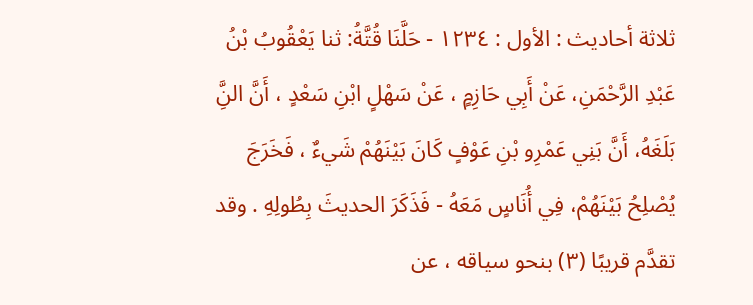ثلاثة أحاديث : الأول : ١٢٣٤ - حَلَّنَا قُتَّةُ: ثنا يَعْقُوبُ بْنُ عَبْدِ الرَّحْمَنِ، عَنْ أَبِي حَازِمٍ ، عَنْ سَهْلٍ ابْنِ سَعْدٍ ، أَنَّ النَِّ بَلَغَهُ، أَنَّ بَنِي عَمْرِو بْنِ عَوْفٍ كَانَ بَيْنَهُمْ شَيءٌ ، فَخَرَجَ يُصْلِحُ بَيْنَهُمْ، فِي أُنَاسٍ مَعَهُ - فَذَكَرَ الحديثَ بِطُولِهِ . وقد تقدَّم قريبًا (٣) بنحو سياقه ، عن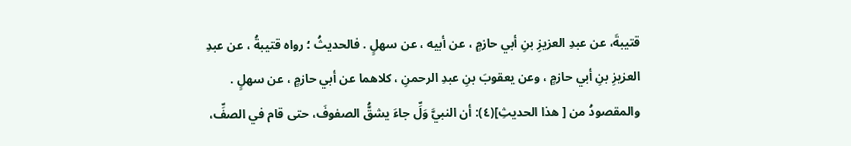قتيبةَ، عن عبدِ العزيزِ بنِ أبي حازمٍ ، عن أبيه ، عن سهلٍ . فالحديثُ ؛ رواه قتيبةُ ، عن عبدِ العزيزِ بنِ أبي حازمٍ ، وعن يعقوبَ بنِ عبدِ الرحمنِ ، كلاهما عن أبي حازمٍ ، عن سهلٍ . والمقصودُ من [ هذا الحديثِ](٤): أن النبيَّ وَلِّ جاءَ يشقُّ الصفوفَ، حتى قام في الصفِّ،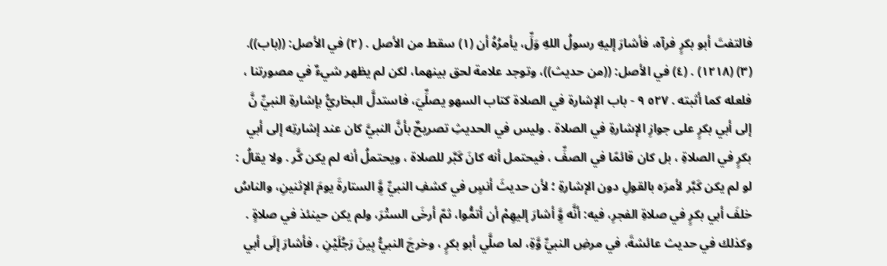فالتفتَ أبو بكرٍ فرآه، فأشارَ إليهِ رسولُ اللهِ وَلِّ، يأمرُهُ أن (١) سقط من الأصل . (٢) في الأصل: ((باب)). (٣) (١٢١٨) . (٤) في الأصل: ((من حديث))، وتوجد علامة لحق بينهما، لكن لم يظهر شيءٌ في مصورتنا ، فلعله كما أثبته . ٥٢٧ ٩ - باب الإشارة في الصلاة کتاب السھو يصلِّيَ، فاستدلَّ البخاريُّ بإشارةِ النبيِّ نَّ إلى أبي بكرٍ على جوازِ الإشارةِ في الصلاة . وليس في الحديثِ تصريحٌ بأنَّ النبيَّ كان عند إشارتِه إلى أبي بكرٍ في الصلاةِ ، بل كان قائمًا في الصفِّ ، فيحتمل أنه كانَ كَبَّر للصلاة ، ويحتملُ أنه لم یکن کَّر . ولا يقالُ : لو لم يكن كَبَّر لأمرَه بالقولِ دون الإشارةِ ؛ لأن حديثَ أنسٍ في كشفِ النبيِّ وَِّ الستارةَ يومَ الإثنينِ، والناسُ خلفَ أبي بكرٍ في صلاةِ الفجرِ، فيه: أنَّه وَِّ أشارَ إليهِمْ أن أتمُّوا، ثمّ أرخَى الستْرَ، ولم يكن حينئذ في صلاةٍ . وكذلك في حديث عائشةَ، في مرضِ النبيِّ وَّةِ، لما صلَّي أبو بكرٍ ، وخرجَ النبيُّ بِينَ رَجُلَيْنِ ، فأشارَ إلَى أبي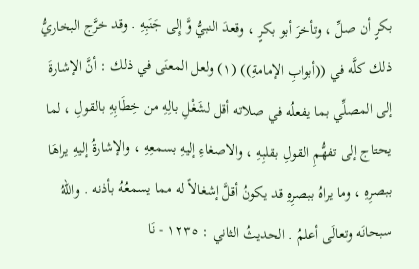بكرٍ أن صلِّ ، وتأخرَ أبو بكرٍ ، وقعدَ النبيُّ وَّ إِلى جَنَبِهِ . وقد خرَّج البخاريُّ ذلك كلَّه في ((أبوابِ الإمامةِ)) (١) ولعل المعنَى في ذلك : أنَّ الإشارةَ إلى المصلِّي بما يفعلُه في صلاته أقل لشَغْلِ بالِهِ من خِطَابِهِ بالقولِ ، لما يحتاج إلى تفهُّمِ القولِ بقلبِهِ ، والاصغاءِ إليهِ بسمعِهِ ، والإشارةُ إليهِ يراهَا ببصرِهِ ، وما يراهُ ببصرِهِ قد يكونُ أقلَّ إشغالاً له مما يسمعُهُ بأذنه . واللهُ سبحانَه وتعالَى أعلمُ . الحديثُ الثاني : ١٢٣٥ - نَا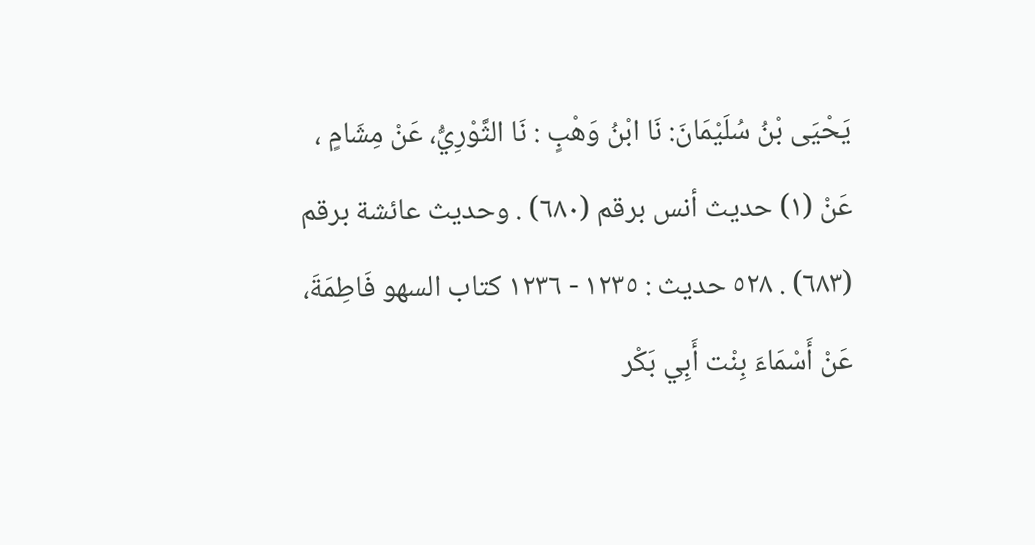يَحْيَى بْنُ سُلَيْمَانَ: نَا ابْنُ وَهْبٍ : نَا الثَّوْرِيُّ، عَنْ مِشَامٍ ، عَنْ (١) حديث أنس برقم (٦٨٠) . وحديث عائشة برقم (٦٨٣) . ٥٢٨ حديث : ١٢٣٥ - ١٢٣٦ کتاب السھو فَاطِمَةَ، عَنْ أَسْمَاءَ بِنْت أَبِي بَكْر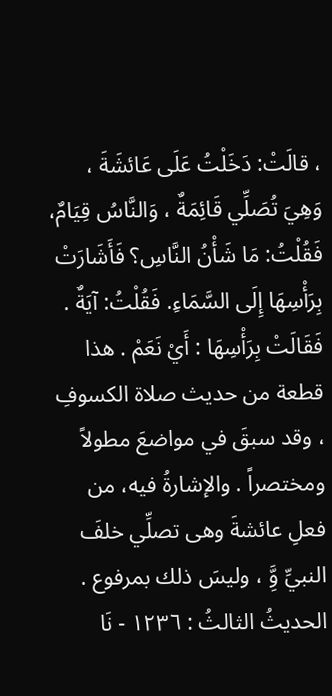، قالَتْ: دَخَلْتُ عَلَى عَائشَةَ ، وَهِيَ تُصَلِّي قَائِمَةٌ ، وَالنَّاسُ قِيَامٌ، فَقُلْتُ: مَا شَأْنُ النَّاسِ؟ فَأَشَارَتْ بِرَأْسِهَا إِلَى السَّمَاءِ. فَقُلْتُ: آيَةٌ . فَقَالَتْ بِرَأْسِهَا : أَيْ نَعَمْ . هذا قطعة من حديث صلاة الكسوفِ ، وقد سبقَ في مواضعَ مطولاً ومختصراً . والإشارةُ فيه، من فعلِ عائشةَ وهى تصلِّي خلفَ النبيِّ وَِّ ، وليسَ ذلك بمرفوع . الحديثُ الثالثُ : ١٢٣٦ - نَا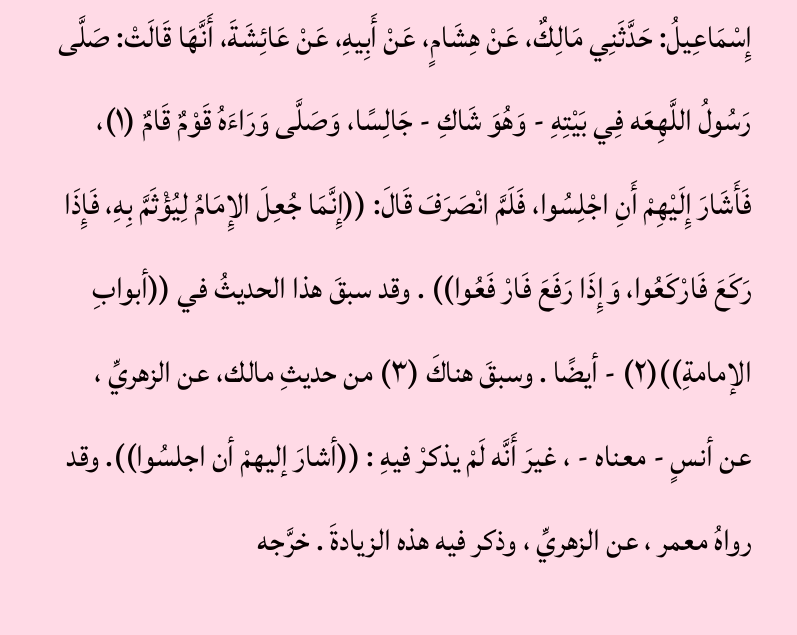إِسْمَاعِيلُ: حَدَّثَنِي مَالِكٌ، عَنْ هِشَامٍ، عَنْ أَبِيهِ، عَنْ عَائِشَةَ، أَنَّهَا قَالَتْ: صَلَّى رَسُولُ اللَّهِعَه فِي بَيْتِهِ - وَهُوَ شَاكِ - جَالِسًا، وَصَلَّى وَرَاءَهُ قَوْمٌ قَامٌ (١)، فَأَشَارَ إِلَيْهِمْ أَنِ اجْلِسُوا، فَلَمَّ انْصَرَفَ قَالَ: ((إِنَّمَا جُعِلَ الإِمَامُ لِيُؤْثَمَّ بِهِ، فَإِذَا رَكَعَ فَارْكَعُوا، وَإِذَا رَفَعَ فَارْ فَعُوا)) . وقد سبقَ هذا الحديثُ في ((أبوابِ الإمامةِ))(٢) - أيضًا . وسبقَ هناكَ (٣) من حديثِ مالك، عن الزهريِّ ، عن أنسٍ - معناه - ، غيرَ أَنَّه لَمْ يذكرْ فيهِ : ((أشارَ إليهمْ أن اجلسُوا)). وقد رواهُ معمر ، عن الزهريِّ ، وذكر فيه هذه الزيادةَ . خرَّجه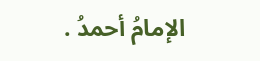الإمامُ أحمدُ .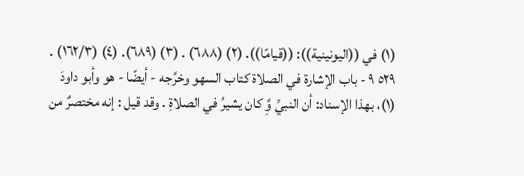(١) في ((اليونينية)): ((قيامًا)). (٢) (٦٨٨) . (٣) (٦٨٩). (٤) (١٦٢/٣) . ٥٢٩ ٩ - باب الإشارة في الصلاة کتاب السھو وخرَّجه - أيضًا - هو وأبو داودَ (١)، بهذا الإسناد: أن النبيِّ وَِّ كان يشيرُ في الصلاةِ . وقد قيل : إنه مختصرٌ من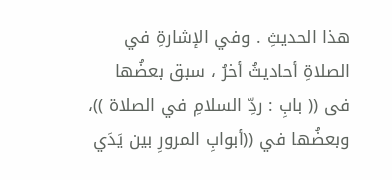هذا الحديثِ . وفي الإشارةِ في الصلاةِ أحاديثُ أخرُ ، سبق بعضُها فى (( بابِ : ردِّ السلامِ في الصلاة ))، وبعضُها في ((أبوابِ المرورِ بين يَدَي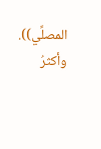المصلِّي)). وأكثرُ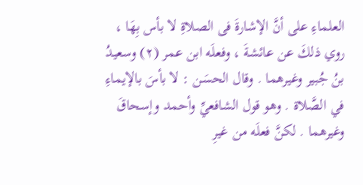العلماءِ على أنَّ الإشارةَ فى الصلاةِ لا بأس بِهَا ، روي ذلكَ عن عائشةَ ، وفعلَه ابن عمر (٢) وسعيدُ بنُ جُبير وغيرهما . وقال الحسَن : لا بأسَ بالإيماءِ في الصَّلاة . وهو قول الشافعيِّ وأحمد وإسحاقَ وغيرهما . لكنَّ فعلَه من غيرِ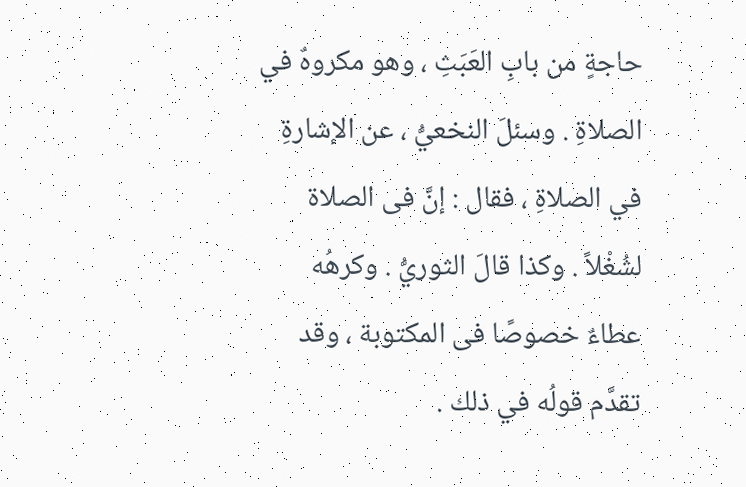حاجةٍ من بابِ العَبَثِ ، وهو مكروهٌ في الصلاةِ . وسئلَ النخعيُّ ، عن الإشارةِ في الصلاةِ ، فقال : إنَّ فى الصلاة لشُغْلاً . وكذا قالَ الثوريُّ . وكرهُه عطاءٌ خصوصًا فى المكتوبة ، وقد تقدَّم قولُه في ذلك .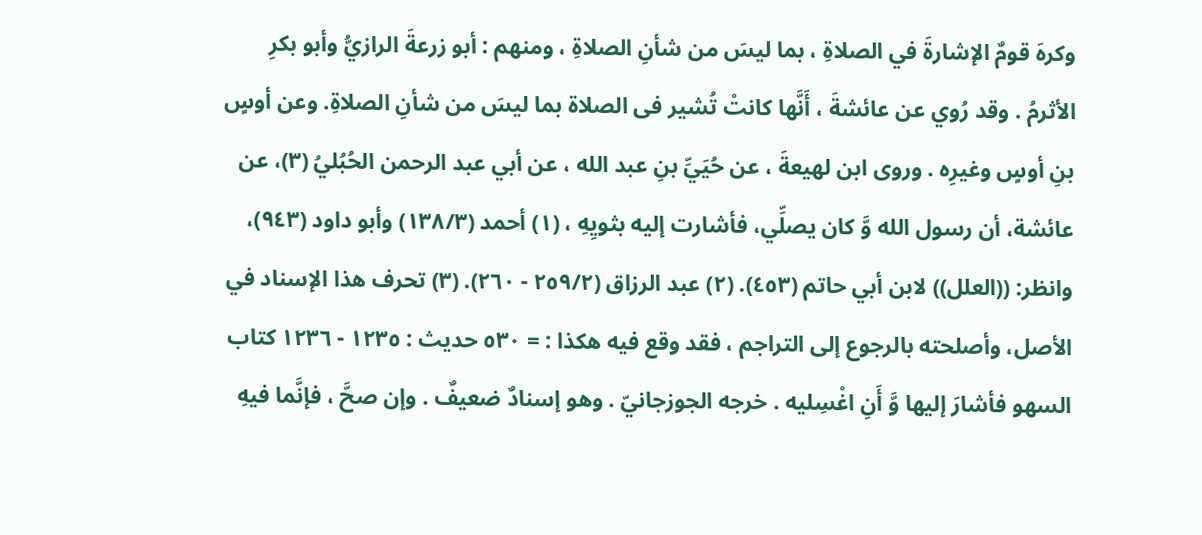وكرهَ قومٌ الإشارةَ في الصلاةِ ، بما ليسَ من شأنِ الصلاةِ ، ومنهم : أبو زرعةَ الرازيُّ وأبو بكرِ الأثرمُ . وقد رُوي عن عائشةَ ، أَنَّها كانتْ تُشير فى الصلاة بما ليسَ من شأنِ الصلاةِ. وعن أوسٍ بنِ أوسٍ وغيرِه . وروى ابن لهيعةَ ، عن حُيَيِّ بنِ عبد الله ، عن أبي عبد الرحمن الحُبُليُ (٣)، عن عائشة، أن رسول الله وَّ كان يصلِّي، فأشارت إليه بثويِهِ ، (١) أحمد (١٣٨/٣) وأبو داود (٩٤٣)، وانظر: ((العلل)) لابن أبي حاتم (٤٥٣). (٢) عبد الرزاق (٢٥٩/٢ - ٢٦٠). (٣) تحرف هذا الإسناد في الأصل، وأصلحته بالرجوع إلى التراجم ، فقد وقع فيه هكذا : = ٥٣٠ حديث : ١٢٣٥ - ١٢٣٦ کتاب السهو فأشارَ إليها وَّ أَنِ اغْسِليه . خرجه الجوزجانيّ . وهو إسنادٌ ضعيفٌ . وإن صحَّ ، فإنَّما فيهِ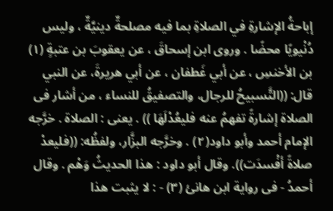إباحةُ الإشارةِ في الصلاةِ بما فيه مصلحةٌ دينيَّةٌ ، وليس دُنْيويًا محضًا . وروى ابن إسحاقَ ، عن يعقوبَ بن عتبةٍ (١) بن الأخنسِ ، عن أبي غَطفان ، عن أبي هريرةَ، عن النبي قال: ((التَّسبيحُ للرجال، والتصفيقُ للنساء ، من أشار فى الصلاة إشارةً تفهمُ عنه فليعُدْلَهَا )) . يعنى : الصلاة . خرَّجه الإمام أحمد وأبو داود(٢) . وخرَّجه البزَّار، ولفظُه: ((فليعدْ صلاةً أفْسدَت)). وقال أبو داود : هذا الحديثُ وَهْم . وقال أحمدُ - فى رواية ابن هانئ (٣) - : لا يثبت هذا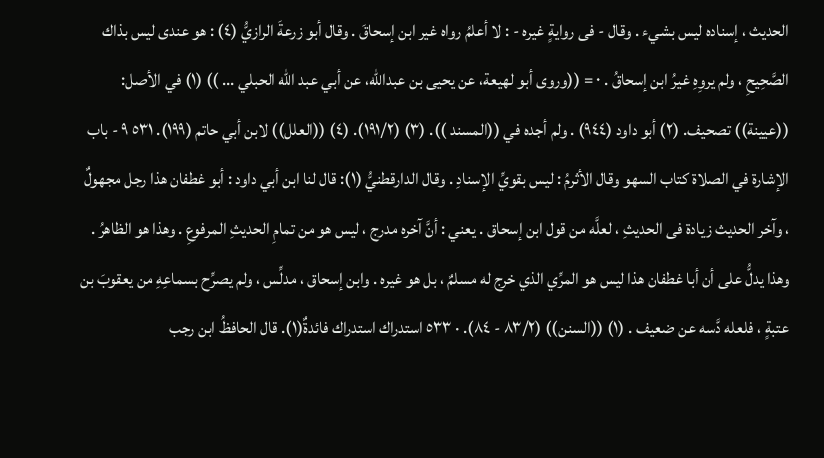الحديث ، إسناده ليس بشيء . وقال - فى روايةٍ غيره - : لا أعلمُ رواه غير ابن إسحاقَ . وقال أبو زرعةَ الرازيُّ (٤) : هو عندى ليس بذاك الصَّحِيحِ ، ولم يروِهِ غيرُ ابن إسحاقُ . ٠ = ((وروى أبو لهيعة، عن يحيى بن عبدالله، عن أبي عبد الله الحبلي ... )) (١) في الأصل: ((عيينة)) تصحيف. (٢) أبو داود (٩٤٤) . ولم أجده في ((المسند )). (٣) (١٩١/٢). (٤) ((العلل)) لابن أبي حاتم (١٩٩). ٥٣١ ٩ - باب الإشارة في الصلاة کتاب السھو وقال الأثرمُ : ليس بقويِّ الإسنادِ . وقال الدارقطنيُّ (١): قال لنا ابن أبي داود : أبو غطفان هذا رجل مجهولٌ ، وآخر الحديث زيادة فى الحديثِ ، لعلَّه من قول ابن إسحاق . يعني : أنَّ آخره مدرج ، ليس هو من تمامِ الحديثِ المرفوعِ . وهذا هو الظاهرُ . وهذا يدلُّ على أن أبا غطفان هذا ليس هو المرِّي الذي خرج له مسلمٌ ، بل هو غيره . وابن إسحاق ، مدلِّس ، ولم يصرِّح بسماعِهِ من يعقوبَ بن عتبةٍ ، فلعله دَّسه عن ضعيف . (١) ((السنن)) (٨٣/٢ - ٨٤). · ٥٣٣ استدراك استدراك فائدةٌ(١). قال الحافظُ ابن رجب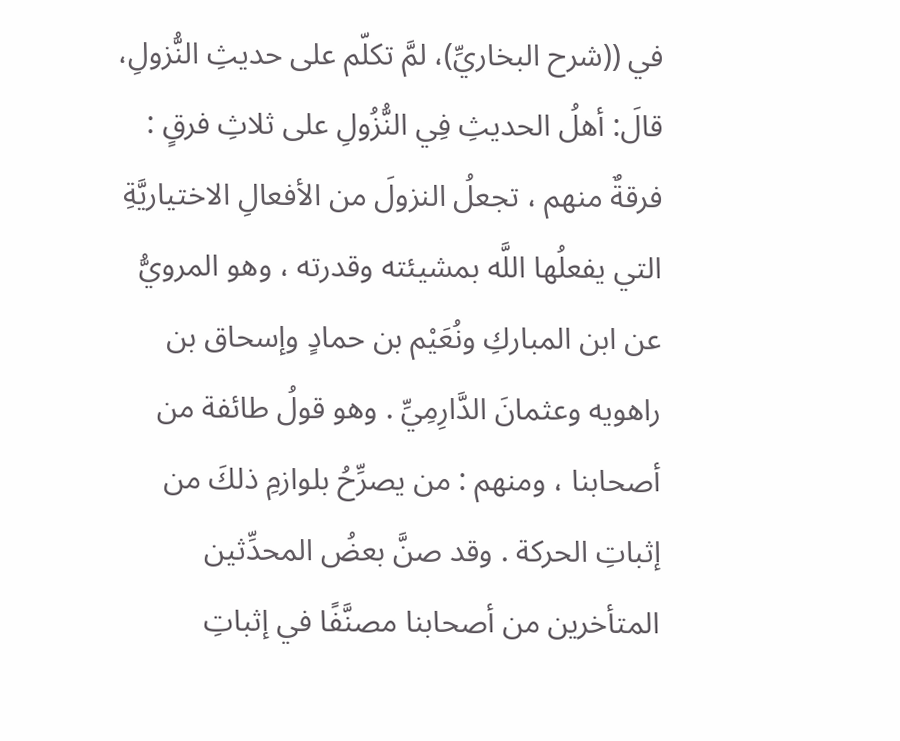في ((شرح البخاريِّ)، لمَّ تكلّم على حديثِ النُّزولِ، قالَ: أهلُ الحديثِ فِي النُّزُولِ على ثلاثِ فرقٍ : فرقةٌ منهم ، تجعلُ النزولَ من الأفعالِ الاختياريَّةِ التي يفعلُها اللَّه بمشيئته وقدرته ، وهو المرويُّ عن ابن المباركِ ونُعَيْم بن حمادٍ وإسحاق بن راهويه وعثمانَ الدَّارِمِيِّ . وهو قولُ طائفة من أصحابنا ، ومنهم : من يصرِّحُ بلوازمِ ذلكَ من إثباتِ الحركة . وقد صنَّ بعضُ المحدِّثين المتأخرين من أصحابنا مصنَّفًا في إثباتِ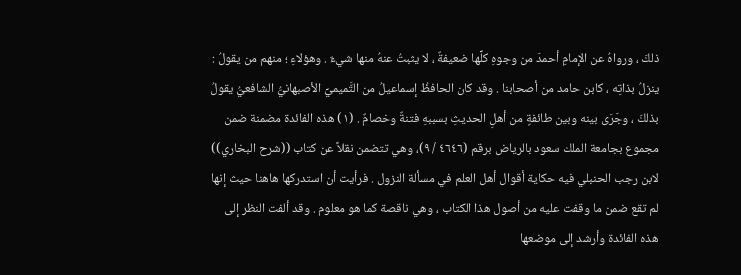ذلكَ ، ورواهُ عن الإمامِ أحمدَ من وجوهِ كلِّها ضعيفةٌ ، لا يثبتُ عنهُ منها شيءٌ . وهؤلاءِ ؛ منهم من يقولُ : ينزلُ بذاتِه ، كابن حامد من أصحابنا . وقد كان الحافظُ إسماعيلُ من التَّميميِّ الأصبهانيُّ الشافعيُّ يقولُ بذلكَ ، وجَرَى بينه وبين طائفةٍ من أهلِ الحديثِ بسببهِ فتنةٌ وخصامٌ . (١) هذه الفائدة مضمنة ضمن مجموع بجامعة الملك سعود بالرياض برقم (٤٦٤٦ / ٩)، وهي تتضمن نقلاً عن كتاب ((شرح البخاري)) لابن رجب الحنبلي فيه حكاية أقوال أهل العلم في مسألة النزول . فرأيت أن استدركها هاهنا حيث إنها لم تقع ضمن ما وقفت عليه من أصول هذا الكتاب ، وهي ناقصة كما هو معلوم . وقد ألفت النظر إلى هذه الفائدة وأرشد إلى موضعها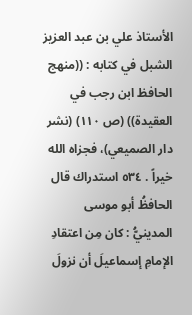الأستاذ علي بن عبد العزيز الشبل في كتابه : ((منهج الحافظ ابن رجب في العقيدة)) (ص ١١٠) (نشر دار الصميعي)، فجزاه الله خيراً . ٥٣٤ استدراك قال الحافظُ أبو موسى المدينيُّ : كان مِن اعتقادِ الإمامِ إسماعيلَ أن نزولَ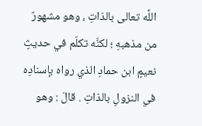اللَّه تعالى بالذاتِ ، وهو مشهورٌ من مذهبهِ ؛ لكنَّه تكلّم في حديثٍ نعيمٍ ابن حمادِ الذي رواه بإسنادِه في النزولِ بالذاتِ . قالَ : وهو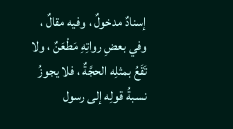إسنادٌ مدخولٌ ، وفيه مقالٌ ، وفي بعضِ رواتِهِ مَطْعَنٌ ، ولا تَقَعُ بمثلِه الحجَّةٌ ، فلا يجوزُ نسبةُ قولِه إلى رسول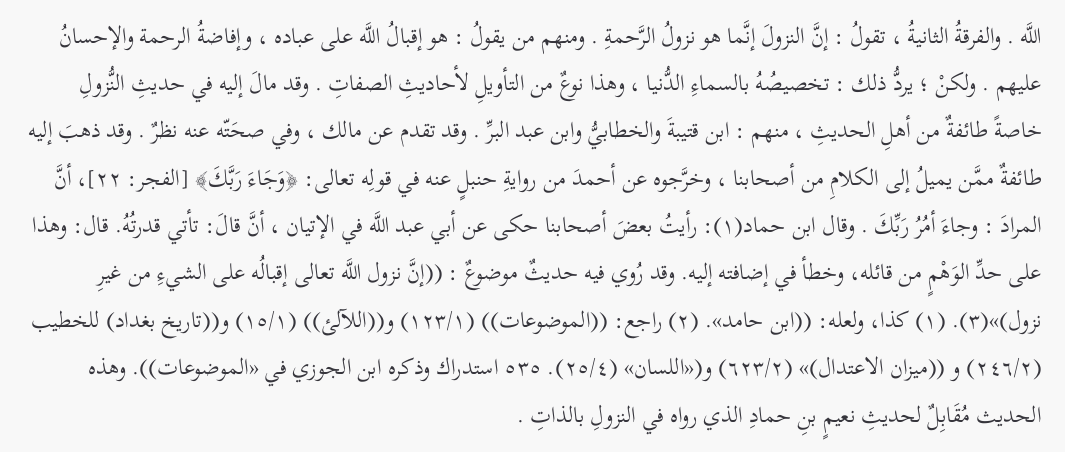اللَّه . والفرقةُ الثانيةُ ، تقولُ : إنَّ النزولَ إنَّما هو نزولُ الرَّحمةِ . ومنهم من يقولُ : هو إقبالُ اللَّه على عباده ، وإفاضةُ الرحمة والإحسانُ عليهم . ولكنْ ؛ يردُّ ذلك : تخصيصُهُ بالسماءِ الدُّنيا ، وهذا نوعٌ من التأويلِ لأحاديثِ الصفاتِ . وقد مالَ إليه في حديثِ النُّزولِ خاصةً طائفةٌ من أهلِ الحديثِ ، منهم : ابن قتيبةَ والخطابيُّ وابن عبد البرِّ . وقد تقدم عن مالك ، وفي صحَتّه عنه نظرٌ . وقد ذهبَ إليه طائفةٌ ممَّن يميلُ إلى الكلامِ من أصحابنا ، وخرَّجوه عن أحمدَ من روايةِ حنبلٍ عنه في قولِه تعالى: ﴿وَجَاءَ رَبَّكَ﴾ [الفجر: ٢٢]، أنَّ المرادَ : وجاءَ أمُرُ رَبِّكَ . وقال ابن حماد(١): رأيتُ بعضَ أصحابنا حكى عن أبي عبد اللَّه في الإتيان ، أنَّ قالَ: تأتي قدرتُهُ. قال: وهذا على حدِّ الوَهْمٍ من قائله، وخطأ في إضافته إليه. وقد رُوي فيه حديثٌ موضوعٌ : ((إنَّ نزول اللَّه تعالى إقبالُه على الشيءِ من غيرِ نزول)»(٣). (١) كذا، ولعله: ((ابن حامد». (٢) راجع: ((الموضوعات)) (١٢٣/١) و((اللآلئ)) (١٥/١) و((تاريخ بغداد) للخطيب (٢٤٦/٢) و ((ميزان الاعتدال)» (٦٢٣/٢) و(«اللسان» (٢٥/٤). ٥٣٥ استدراك وذكره ابن الجوزي في «الموضوعات)). وهذه الحديث مُقَابِلٌ لحديثِ نعيمٍ بنِ حمادِ الذي رواه في النزولِ بالذاتِ .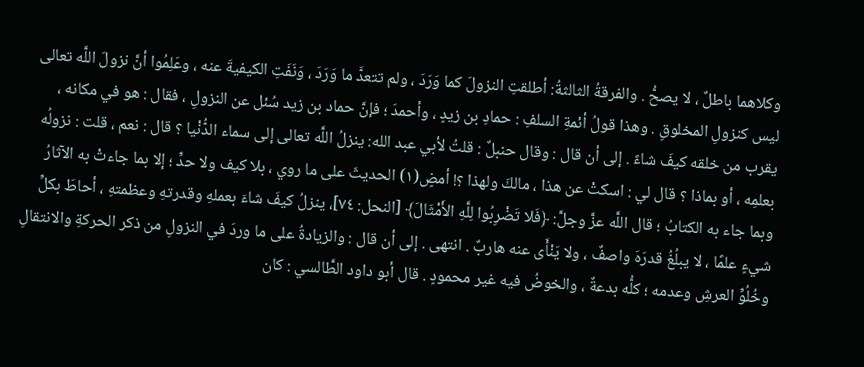وكلاهما باطلٌ ، لا يصحُّ . والفرقةُ الثالثةُ: أطلقتِ النزولَ كما وَرَدَ ، ولم تتعدَّ ما وَرَدَ ، وَنَفَتِ الكيفيةَ عنه ، وعَلِمُوا أنَّ نزولَ اللَّه تعالى ليس كنزولِ المخلوقِ . وهذا قولُ أئمةِ السلفِ : حمادِ بن زيدٍ ، وأحمدَ ؛ فإنَّ حماد بن زيد سُئل عن النزولِ ، فقال : هو في مكانه ، يقرب من خلقه كيفَ شاءً . إلى أن قال : وقال حنبلٌ : قلتُ لأبي عبد الله: ينزلُ اللَّه تعالى إلى سماء الدُّنْيا ؟ قال : نعم ، قلت : نزولُه بعلمِه ، أو بماذا ؟ قال لي : اسكتْ عن هذا ، مالكَ ولهذا ؟! أمضٍ(١) الحديثَ على ما روي ، بلا كيف ولا حدٍّ ؛ إلا بما جاءتْ به الآثارُ وبما جاء به الكتابُ ؛ قال اللَّه عزَّ وجلَّ: ﴿فَلا تَضْرِبُوا لِلَّهِ الأَمْثَالَ﴾ [النحل: ٧٤]، ينزلُ كيفَ شاءَ بعملهِ وقدرتهِ وعظمتهِ ، أحاطَ بكلِّ شيءٍ علمًا ، لا يبلُغُ قدرَهَ واصفٌ ، ولا يَنْأَى عنه هاربٌ . انتهى . إلى أن قال : والزيادةُ على ما وردَ في النزولِ من ذكر الحركةِ والانتقالِ وخُلُوِّ العرشِ وعدمه ؛ كلُّه بدعةٌ ، والخوضُ فيه غير محمودٍ . قال أبو داود الطَّالسي : كان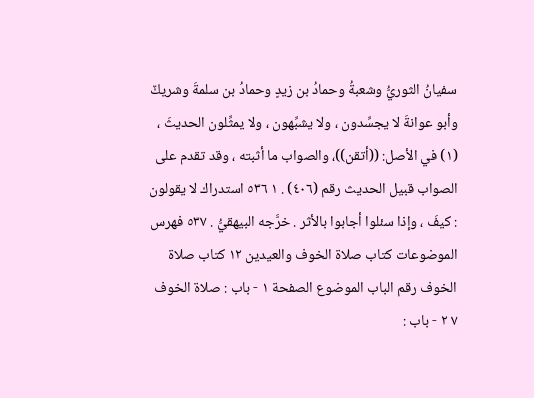سفيانُ الثوريُّ وشعبةُ وحمادُ بن زيدٍ وحمادُ بن سلمةَ وشريكٌ وأبو عوانةَ لا يجسِّدون ، ولا يشبِّهون ، ولا يمثِّلون الحديثَ ، (١) في الأصل: ((أتقن))، والصواب ما أثبته ، وقد تقدم على الصواب قبيل الحديث رقم (٤٠٦) . ١ ٥٣٦ استدراك لا يقولون : كيفَ ، وإذا سئلوا أجابوا بالأثر . خرَّجه البيهقيُّ . ٥٣٧ فهرس الموضوعات كتاب صلاة الخوف والعيدين ١٢ كتاب صلاة الخوف رقم الباب الموضوع الصفحة ١ - باب : صلاة الخوف ٧ ٢ - باب :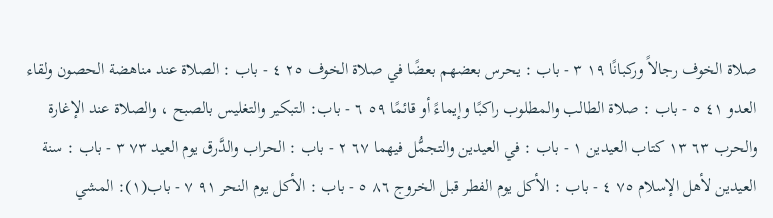صلاة الخوف رجالاً وركبانًا ١٩ ٣ - باب : يحرس بعضهم بعضًا في صلاة الخوف ٢٥ ٤ - باب : الصلاة عند مناهضة الحصون ولقاء العدو ٤١ ٥ - باب : صلاة الطالب والمطلوب راكبًا وإيماءً أو قائمًا ٥٩ ٦ - باب: التبكير والتغليس بالصبح ، والصلاة عند الإغارة والحرب ٦٣ ١٣ کتاب العیدین ١ - باب : في العيدين والتجمُّل فيهما ٦٧ ٢ - باب : الحراب والدَّرق يوم العيد ٧٣ ٣ - باب : سنة العيدين لأهل الإسلام ٧٥ ٤ - باب : الأكل يوم الفطر قبل الخروج ٨٦ ٥ - باب : الأکل یوم النحر ٩١ ٧ - باب(١): المشي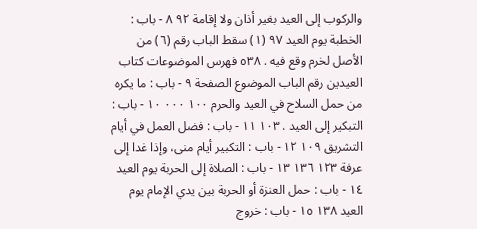والركوب إلى العيد بغير أذان ولا إقامة ٩٢ ٨ - باب : الخطبة يوم العيد ٩٧ (١) سقط الباب رقم (٦) من الأصل لخرم وقع فيه . ٥٣٨ فهرس الموضوعات کتاب العیدین رقم الباب الموضوع الصفحة ٩ - باب : ما يكره من حمل السلاح في العيد والحرم ١٠٠ ٠٠٠ ١٠ - باب : التبكير إلى العيد . ١٠٣ ١١ - باب : فضل العمل في أيام التشريق ١٠٩ ١٢ - باب : التكبير أيام منى، وإذا غدا إلى عرفة ١٢٣ ١٣٦ ١٣ - باب : الصلاة إلى الحربة يوم العيد ١٤ - باب : حمل العنزة أو الحربة بين يدي الإمام يوم العيد ١٣٨ ١٥ - باب : خروج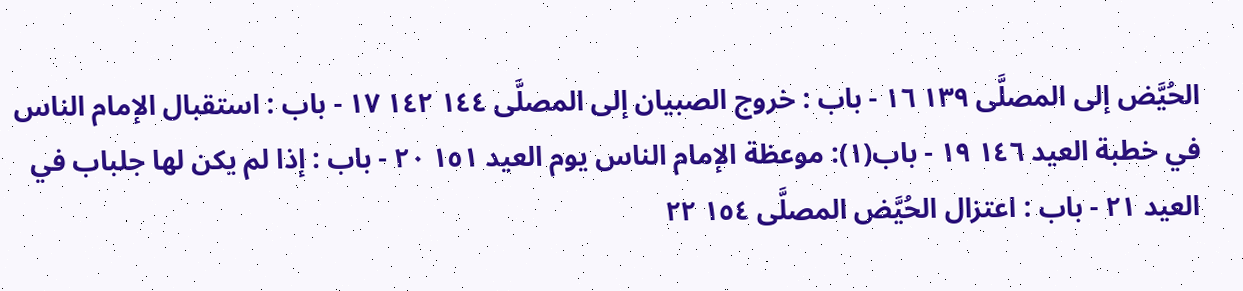الحُيَّض إلى المصلَّى ١٣٩ ١٦ - باب : خروج الصبيان إلى المصلَّی ١٤٤ ١٤٢ ١٧ - باب : استقبال الإمام الناس في خطبة العيد ١٤٦ ١٩ - باب(١): موعظة الإمام الناس يوم العيد ١٥١ ٢٠ - باب : إذا لم يكن لها جلباب في العيد ٢١ - باب : اعتزال الحُيَّض المصلَّى ١٥٤ ٢٢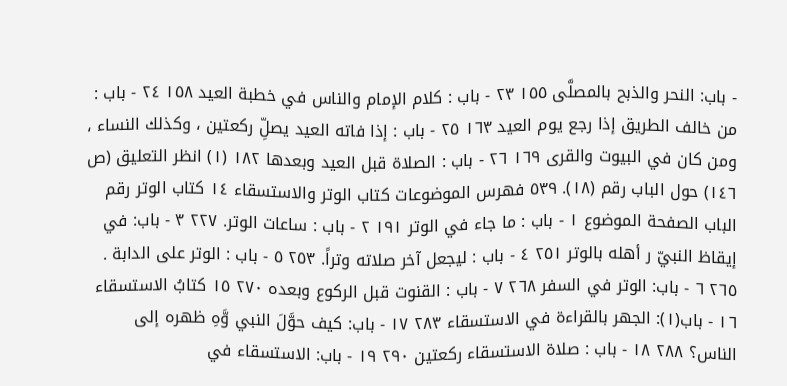- باب: النحر والذبح بالمصلَّى ١٥٥ ٢٣ - باب : كلام الإمام والناس في خطبة العيد ١٥٨ ٢٤ - باب : من خالف الطريق إذا رجع يوم العيد ١٦٣ ٢٥ - باب : إذا فاته العيد يصلِّ ركعتين ، وكذلك النساء ، ومن كان في البيوت والقرى ١٦٩ ٢٦ - باب : الصلاة قبل العيد وبعدها ١٨٢ (١) انظر التعليق (ص ١٤٦) حول الباب رقم (١٨). ٥٣٩ فهرس الموضوعات كتاب الوتر والاستسقاء ١٤ کتاب الوتر رقم الباب الصفحة الموضوع ١ - باب : ما جاء في الوتر ١٩١ ٢ - باب : ساعات الوتر. ٢٢٧ ٣ - باب: في إيقاظ النبيّ ر أهله بالوتر ٢٥١ ٤ - باب : لیجعل آخر صلاته وتراً. ٢٥٣ ٥ - باب : الوتر على الدابة . ٢٦٥ ٦ - باب: الوتر في السفر ٢٦٨ ٧ - باب : القنوت قبل الركوع وبعده ٢٧٠ ١٥ كتابُ الاستسقاء ١٦ - باب(١): الجهر بالقراءة في الاستسقاء ٢٨٣ ١٧ - باب: كيف حوَّلَ النبي وَّهِ ظهره إلى الناس؟ ٢٨٨ ١٨ - باب : صلاة الاستسقاء ركعتين ٢٩٠ ١٩ - باب: الاستسقاء في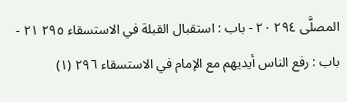المصلَّى ٢٩٤ ٢٠ - باب : استقبال القبلة في الاستسقاء ٢٩٥ ٢١ - باب : رفع الناس أيديهم مع الإمام في الاستسقاء ٢٩٦ (١)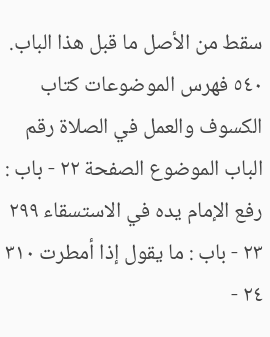سقط من الأصل ما قبل هذا الباب. ٥٤٠ فهرس الموضوعات كتاب الكسوف والعمل في الصلاة رقم الباب الموضوع الصفحة ٢٢ - باب : رفع الإمام يده في الاستسقاء ٢٩٩ ٢٣ - باب : ما يقول إذا أمطرت ٣١٠ ٢٤ -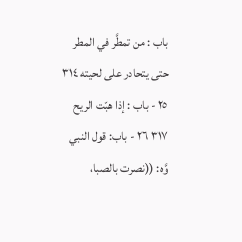باب : من تمطَّر في المطر حتى يتحادر على لحيته ٣١٤ ٢٥ - باب : إذا هبّت الريح ٣١٧ ٢٦ - باب: قول النبي وَّه: ((نصرت بالصبا،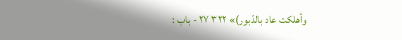وأهلكت عاد بالدّبور)» ٣٢٢ ٢٧ - باب :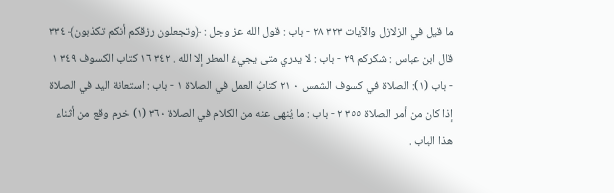ما قيل في الزلازل والآيات ٣٢٣ ٢٨ - باب : قول الله عز وجل : ﴿وتجعلون رزقكم أنكم تكذبون﴾ ٣٣٤ قال ابن عباس : شکرکم ٢٩ - باب : لا يدري متى يجيءُ المطر إلا الله . ٣٤٢ ١٦ کتاب الکسوف ٣٤٩ ١ - باب (١): الصلاة في كسوف الشمس ٠ ٢١ كتابُ العمل في الصلاة ١ - باب : استعانة اليد في الصلاة إذا كان من أمر الصلاة ٣٥٥ ٢ - باب : ما يُنهى عنه من الكلام في الصلاة ٣٦٠ (١) خرم وقع من أثناء هذا الباب .